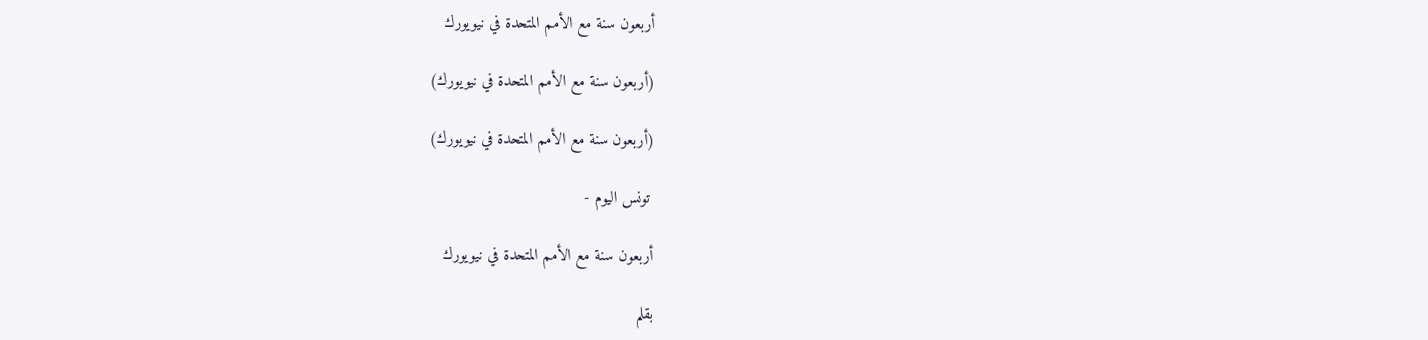أربعون سنة مع الأمم المتحدة في نيويورك

(أربعون سنة مع الأمم المتحدة في نيويورك)

(أربعون سنة مع الأمم المتحدة في نيويورك)

 تونس اليوم -

أربعون سنة مع الأمم المتحدة في نيويورك

بقلم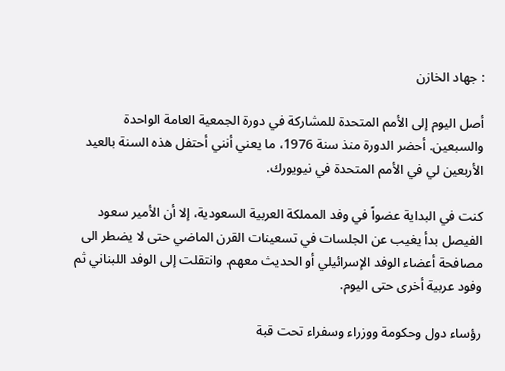: جهاد الخازن

أصل اليوم إلى الأمم المتحدة للمشاركة في دورة الجمعية العامة الواحدة والسبعين. أحضر الدورة منذ سنة 1976، ما يعني أنني أحتفل هذه السنة بالعيد الأربعين لي في الأمم المتحدة في نيويورك.

كنت في البداية عضواً في وفد المملكة العربية السعودية، إلا أن الأمير سعود الفيصل بدأ يغيب عن الجلسات في تسعينات القرن الماضي حتى لا يضطر الى مصافحة أعضاء الوفد الإسرائيلي أو الحديث معهم. وانتقلت إلى الوفد اللبناني ثم وفود عربية أخرى حتى اليوم.

رؤساء دول وحكومة ووزراء وسفراء تحت قبة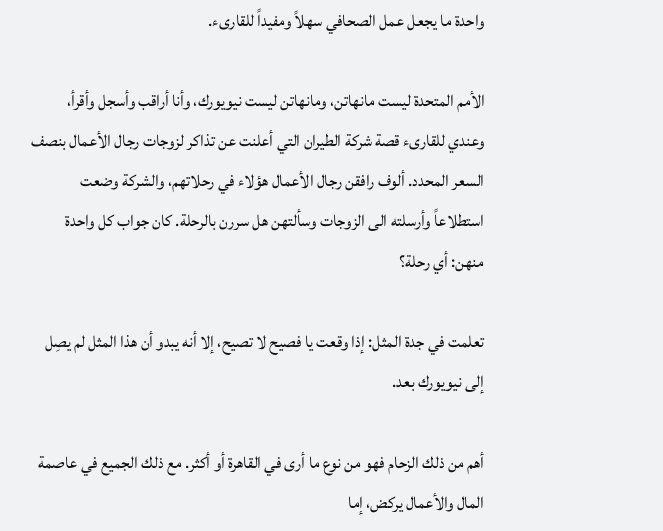واحدة ما يجعل عمل الصحافي سهلاً ومفيداً للقارىء.

الأمم المتحدة ليست مانهاتن، ومانهاتن ليست نيويورك، وأنا أراقب وأسجل وأقرأ، وعندي للقارىء قصة شركة الطيران التي أعلنت عن تذاكر لزوجات رجال الأعمال بنصف السعر المحدد. ألوف رافقن رجال الأعمال هؤلاء في رحلاتهم، والشركة وضعت استطلاعاً وأرسلته الى الزوجات وسألتهن هل سررن بالرحلة. كان جواب كل واحدة منهن: أي رحلة؟

تعلمت في جدة المثل: إذا وقعت يا فصيح لا تصيح، إلا أنه يبدو أن هذا المثل لم يصِل إلى نيويورك بعد.

أهم من ذلك الزحام فهو من نوع ما أرى في القاهرة أو أكثر. مع ذلك الجميع في عاصمة المال والأعمال يركض، إما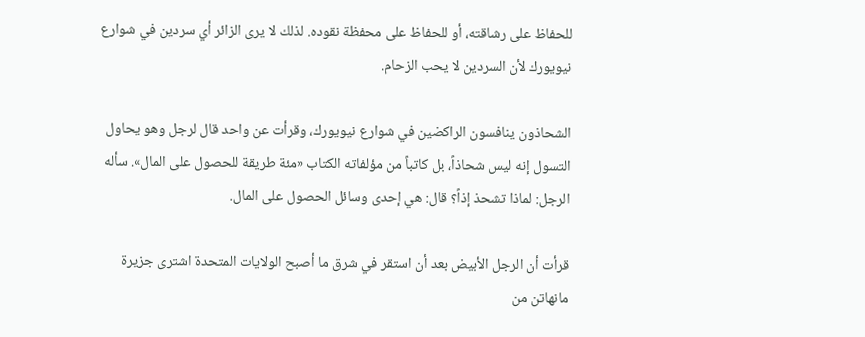للحفاظ على رشاقته، أو للحفاظ على محفظة نقوده. لذلك لا يرى الزائر أي سردين في شوارع نيويورك لأن السردين لا يحب الزحام.

الشحاذون ينافسون الراكضين في شوارع نيويورك، وقرأت عن واحد قال لرجل وهو يحاول التسول إنه ليس شحاذاً، بل كاتباً من مؤلفاته الكتاب «مئة طريقة للحصول على المال». سأله الرجل: لماذا تشحذ إذاً؟ قال: هي إحدى وسائل الحصول على المال.

قرأت أن الرجل الأبيض بعد أن استقر في شرق ما أصبح الولايات المتحدة اشترى جزيرة مانهاتن من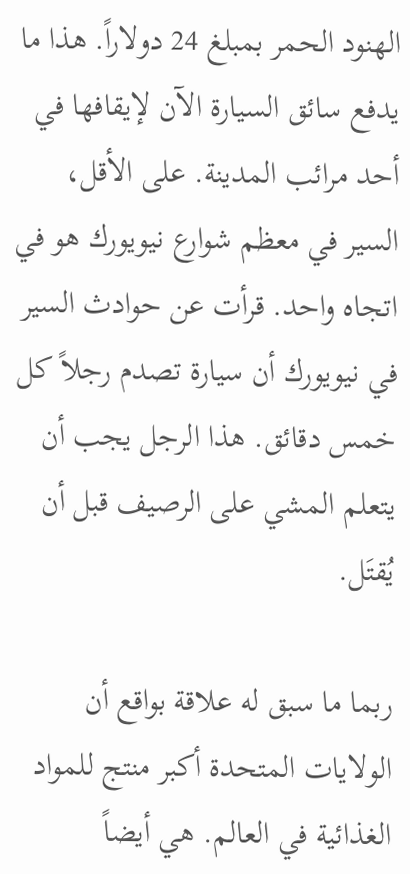الهنود الحمر بمبلغ 24 دولاراً. هذا ما يدفع سائق السيارة الآن لإيقافها في أحد مرائب المدينة. على الأقل، السير في معظم شوارع نيويورك هو في اتجاه واحد. قرأت عن حوادث السير في نيويورك أن سيارة تصدم رجلاً كل خمس دقائق. هذا الرجل يجب أن يتعلم المشي على الرصيف قبل أن يُقتَل.

ربما ما سبق له علاقة بواقع أن الولايات المتحدة أكبر منتج للمواد الغذائية في العالم. هي أيضاً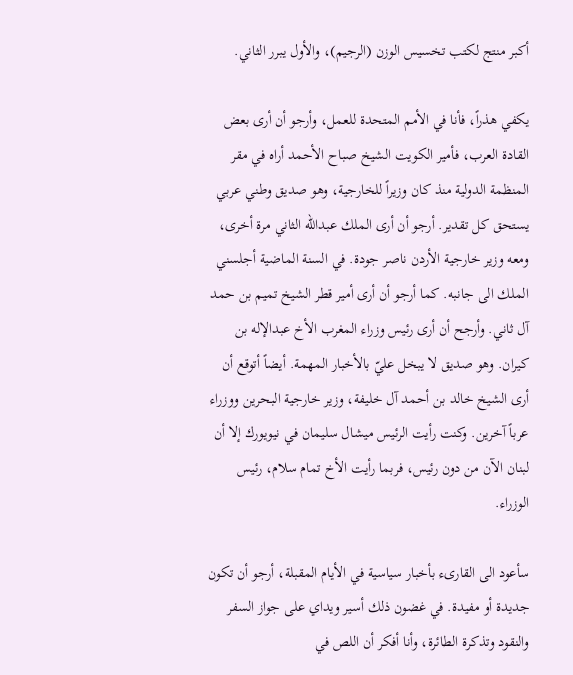أكبر منتج لكتب تخسيس الوزن (الرجيم)، والأول يبرر الثاني.

يكفي هذراً، فأنا في الأمم المتحدة للعمل، وأرجو أن أرى بعض القادة العرب، فأمير الكويت الشيخ صباح الأحمد أراه في مقر المنظمة الدولية منذ كان وزيراً للخارجية، وهو صديق وطني عربي يستحق كل تقدير. أرجو أن أرى الملك عبدالله الثاني مرة أخرى، ومعه وزير خارجية الأردن ناصر جودة. في السنة الماضية أجلسني الملك الى جانبه. كما أرجو أن أرى أمير قطر الشيخ تميم بن حمد آل ثاني. وأرجح أن أرى رئيس وزراء المغرب الأخ عبدالإله بن كيران. وهو صديق لا يبخل عليّ بالأخبار المهمة. أيضاً أتوقع أن أرى الشيخ خالد بن أحمد آل خليفة، وزير خارجية البحرين ووزراء عرباً آخرين. وكنت رأيت الرئيس ميشال سليمان في نيويورك إلا أن لبنان الآن من دون رئيس، فربما رأيت الأخ تمام سلام، رئيس الوزراء.

سأعود الى القارىء بأخبار سياسية في الأيام المقبلة، أرجو أن تكون جديدة أو مفيدة. في غضون ذلك أسير ويداي على جواز السفر والنقود وتذكرة الطائرة، وأنا أفكر أن اللص في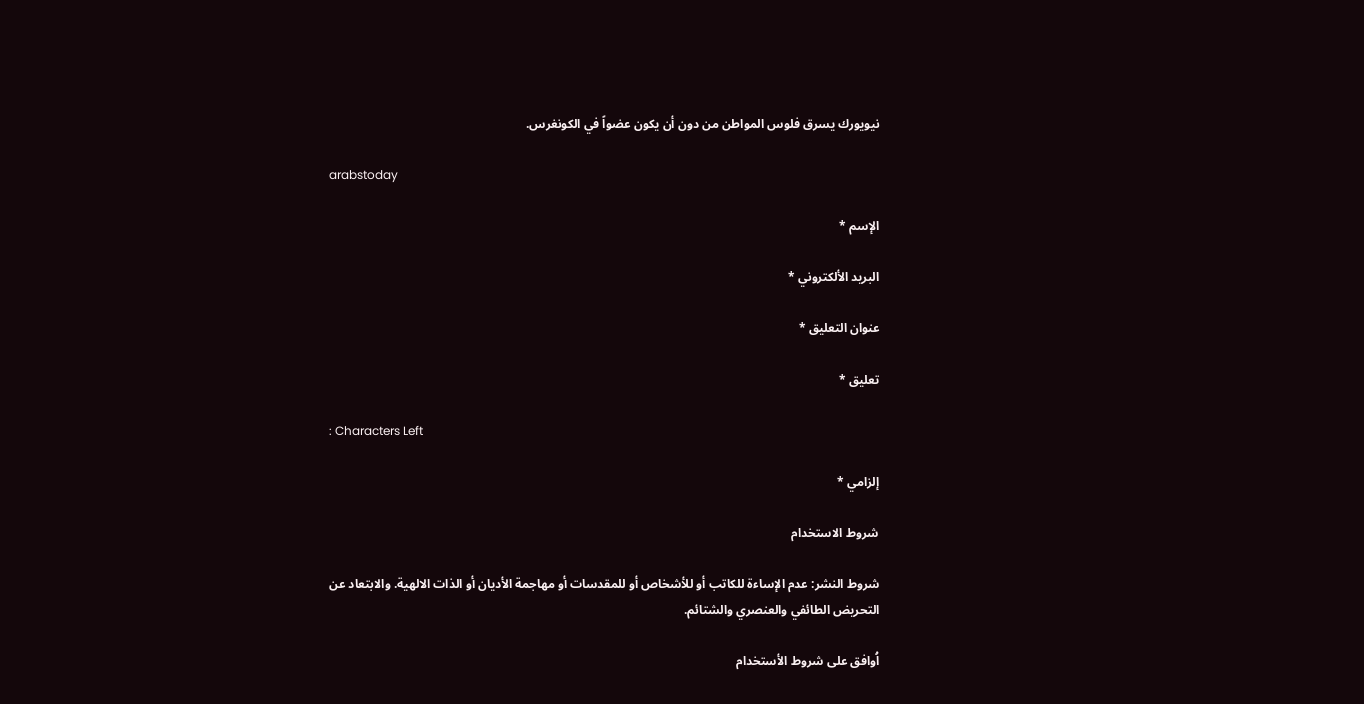نيويورك يسرق فلوس المواطن من دون أن يكون عضواً في الكونغرس.

arabstoday

الإسم *

البريد الألكتروني *

عنوان التعليق *

تعليق *

: Characters Left

إلزامي *

شروط الاستخدام

شروط النشر: عدم الإساءة للكاتب أو للأشخاص أو للمقدسات أو مهاجمة الأديان أو الذات الالهية. والابتعاد عن التحريض الطائفي والعنصري والشتائم.

اُوافق على شروط الأستخدام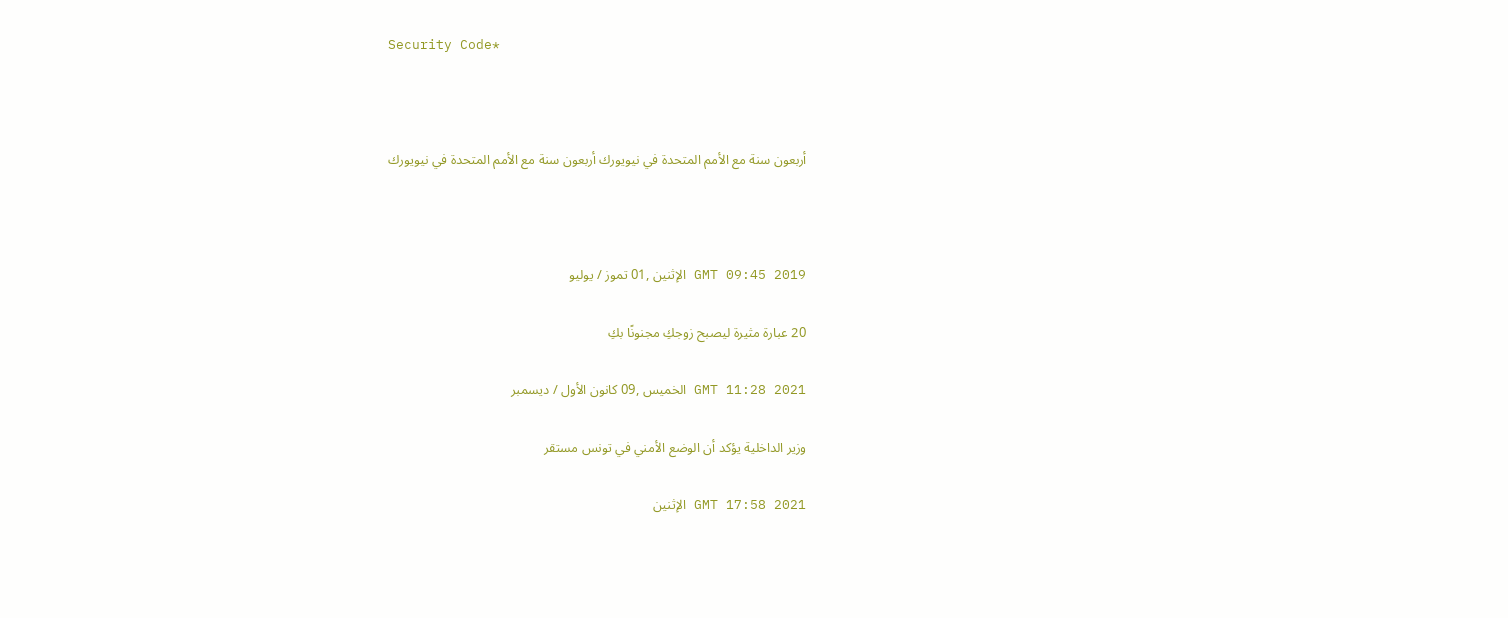Security Code*



أربعون سنة مع الأمم المتحدة في نيويورك أربعون سنة مع الأمم المتحدة في نيويورك



GMT 09:45 2019 الإثنين ,01 تموز / يوليو

20 عبارة مثيرة ليصبح زوجكِ مجنونًا بكِ

GMT 11:28 2021 الخميس ,09 كانون الأول / ديسمبر

وزير الداخلية يؤكد أن الوضع الأمني في تونس مستقر

GMT 17:58 2021 الإثنين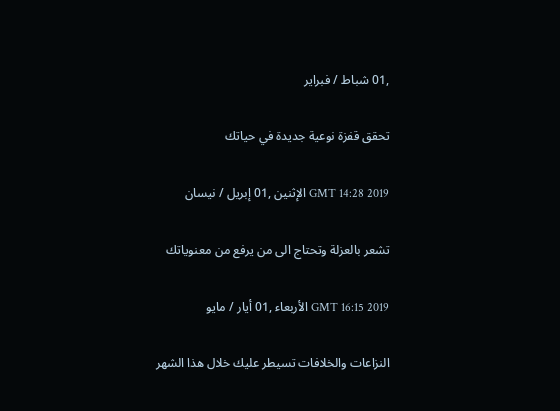,01 شباط / فبراير

تحقق قفزة نوعية جديدة في حياتك

GMT 14:28 2019 الإثنين ,01 إبريل / نيسان

تشعر بالعزلة وتحتاج الى من يرفع من معنوياتك

GMT 16:15 2019 الأربعاء ,01 أيار / مايو

النزاعات والخلافات تسيطر عليك خلال هذا الشهر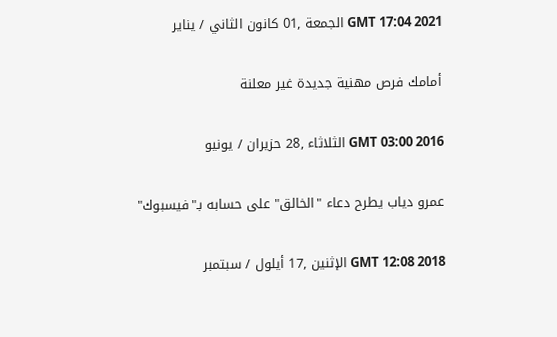GMT 17:04 2021 الجمعة ,01 كانون الثاني / يناير

أمامك فرص مهنية جديدة غير معلنة

GMT 03:00 2016 الثلاثاء ,28 حزيران / يونيو

عمرو دياب يطرح دعاء "الخالق" على حسابه بـ"فيسبوك"

GMT 12:08 2018 الإثنين ,17 أيلول / سبتمبر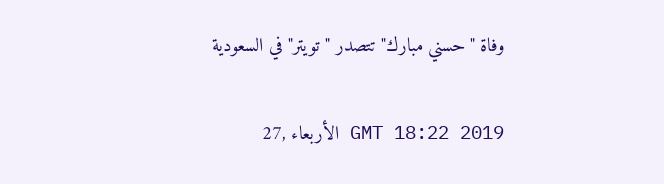وفاة "حسني مبارك" تتصدر "تويتر" في السعودية

GMT 18:22 2019 الأربعاء ,27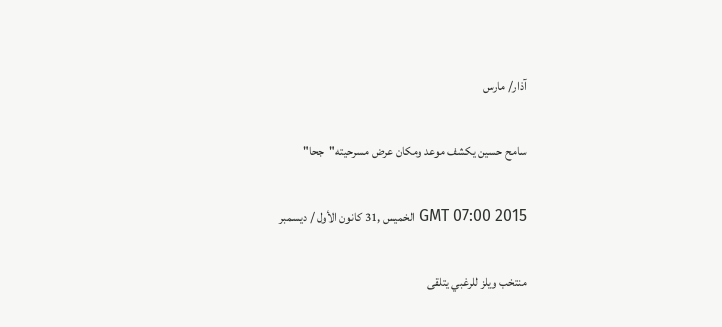آذار/ مارس

سامح حسين يكشف موعد ومكان عرض مسرحيته"جحا"

GMT 07:00 2015 الخميس ,31 كانون الأول / ديسمبر

منتخب ويلز للرغبي يتلقى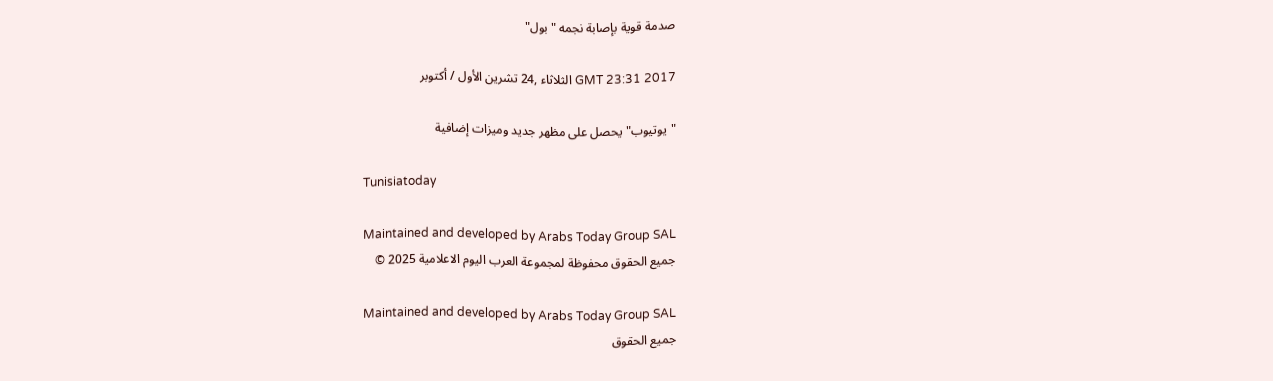صدمة قوية بإصابة نجمه "بول"

GMT 23:31 2017 الثلاثاء ,24 تشرين الأول / أكتوبر

"يوتيوب" يحصل على مظهر جديد وميزات إضافية

Tunisiatoday

Maintained and developed by Arabs Today Group SAL
جميع الحقوق محفوظة لمجموعة العرب اليوم الاعلامية 2025 ©

Maintained and developed by Arabs Today Group SAL
جميع الحقوق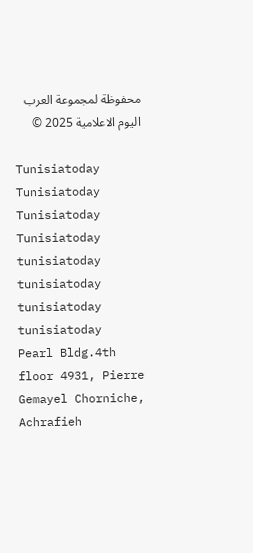محفوظة لمجموعة العرب اليوم الاعلامية 2025 ©

Tunisiatoday Tunisiatoday Tunisiatoday Tunisiatoday
tunisiatoday tunisiatoday tunisiatoday
tunisiatoday
Pearl Bldg.4th floor 4931, Pierre Gemayel Chorniche, Achrafieh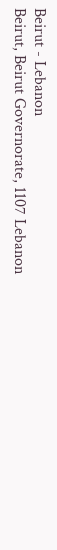Beirut - Lebanon
Beirut, Beirut Governorate, 1107 Lebanon